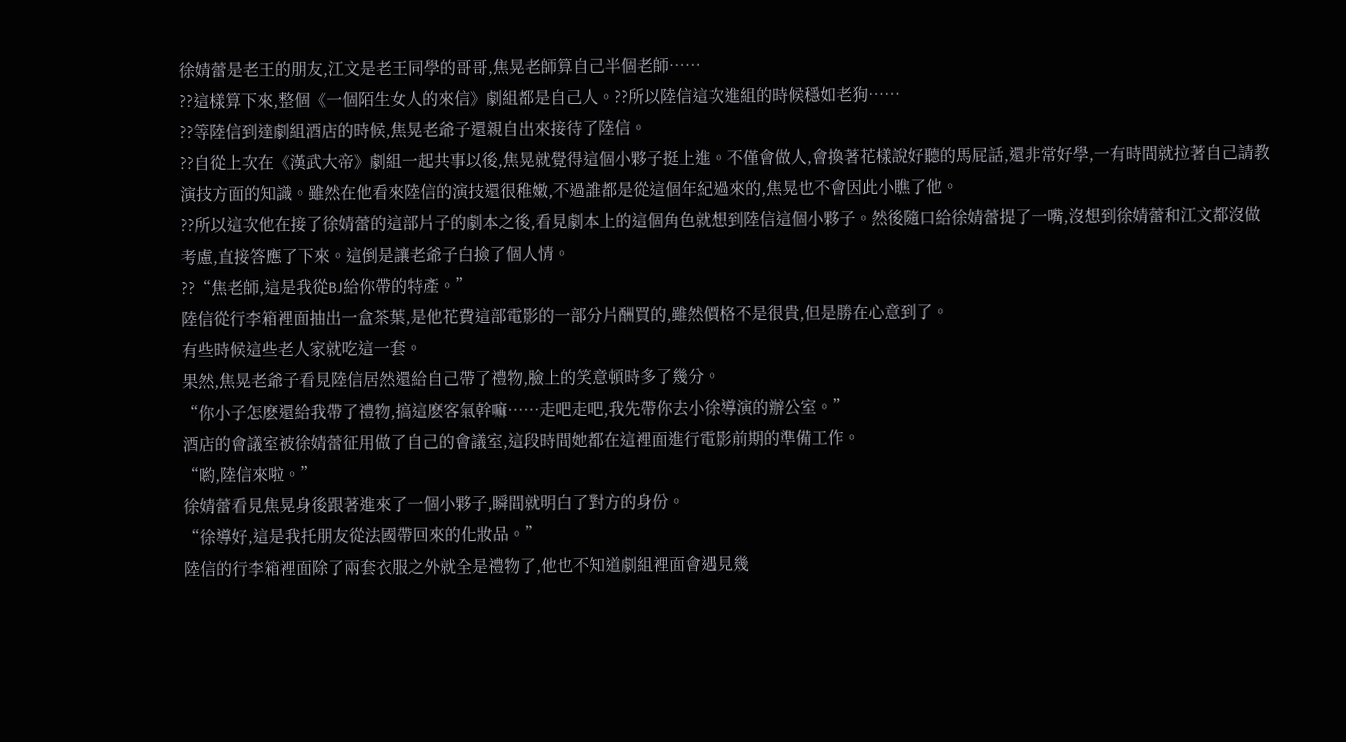徐婧蕾是老王的朋友,江文是老王同學的哥哥,焦晃老師算自己半個老師……
??這樣算下來,整個《一個陌生女人的來信》劇組都是自己人。??所以陸信這次進組的時候穩如老狗……
??等陸信到達劇組酒店的時候,焦晃老爺子還親自出來接待了陸信。
??自從上次在《漢武大帝》劇組一起共事以後,焦晃就覺得這個小夥子挺上進。不僅會做人,會換著花樣說好聽的馬屁話,還非常好學,一有時間就拉著自己請教演技方面的知識。雖然在他看來陸信的演技還很稚嫩,不過誰都是從這個年紀過來的,焦晃也不會因此小瞧了他。
??所以這次他在接了徐婧蕾的這部片子的劇本之後,看見劇本上的這個角色就想到陸信這個小夥子。然後隨口給徐婧蕾提了一嘴,沒想到徐婧蕾和江文都沒做考慮,直接答應了下來。這倒是讓老爺子白撿了個人情。
??“焦老師,這是我從BJ給你帶的特產。”
陸信從行李箱裡面抽出一盒茶葉,是他花費這部電影的一部分片酬買的,雖然價格不是很貴,但是勝在心意到了。
有些時候這些老人家就吃這一套。
果然,焦晃老爺子看見陸信居然還給自己帶了禮物,臉上的笑意頓時多了幾分。
“你小子怎麽還給我帶了禮物,搞這麽客氣幹嘛……走吧走吧,我先帶你去小徐導演的辦公室。”
酒店的會議室被徐婧蕾征用做了自己的會議室,這段時間她都在這裡面進行電影前期的準備工作。
“喲,陸信來啦。”
徐婧蕾看見焦晃身後跟著進來了一個小夥子,瞬間就明白了對方的身份。
“徐導好,這是我托朋友從法國帶回來的化妝品。”
陸信的行李箱裡面除了兩套衣服之外就全是禮物了,他也不知道劇組裡面會遇見幾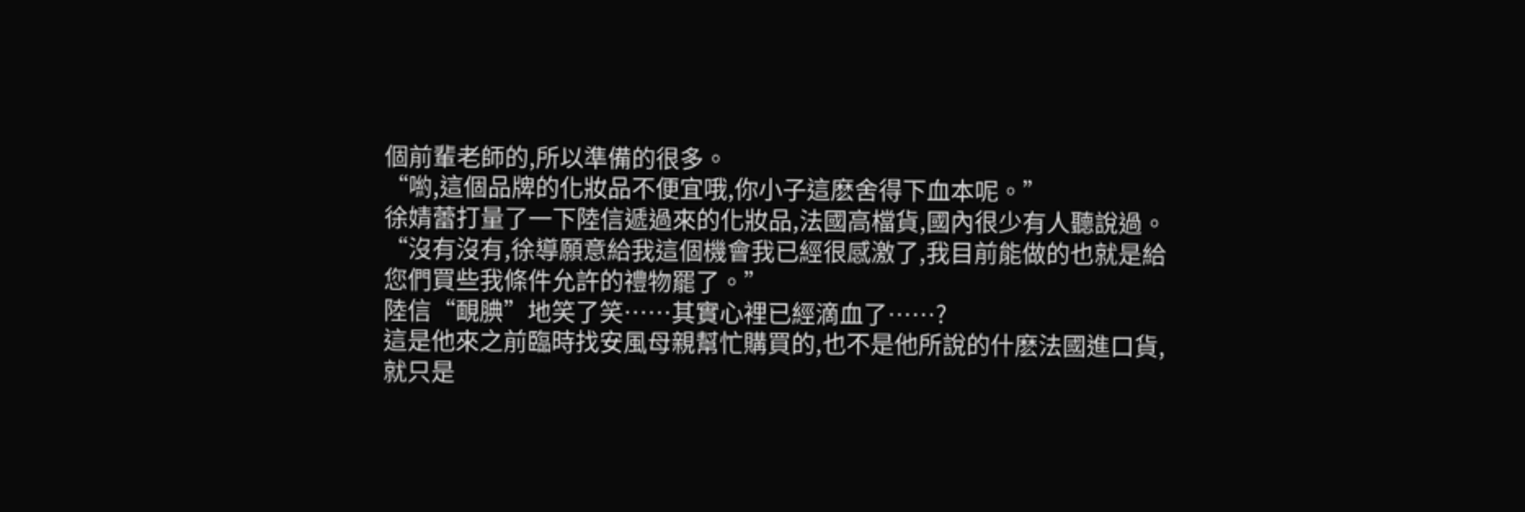個前輩老師的,所以準備的很多。
“喲,這個品牌的化妝品不便宜哦,你小子這麽舍得下血本呢。”
徐婧蕾打量了一下陸信遞過來的化妝品,法國高檔貨,國內很少有人聽說過。
“沒有沒有,徐導願意給我這個機會我已經很感激了,我目前能做的也就是給您們買些我條件允許的禮物罷了。”
陸信“靦腆”地笑了笑……其實心裡已經滴血了……?
這是他來之前臨時找安風母親幫忙購買的,也不是他所說的什麽法國進口貨,就只是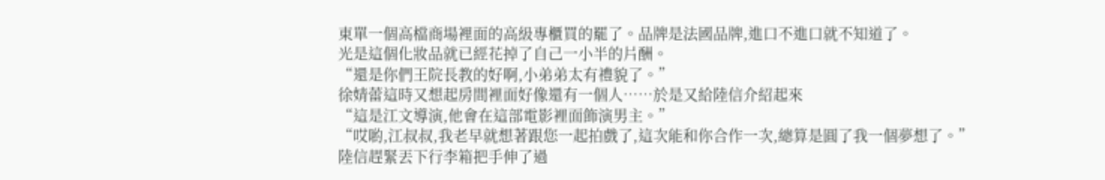東單一個高檔商場裡面的高級專櫃買的罷了。品牌是法國品牌,進口不進口就不知道了。
光是這個化妝品就已經花掉了自己一小半的片酬。
“還是你們王院長教的好啊,小弟弟太有禮貌了。”
徐婧蕾這時又想起房間裡面好像還有一個人……於是又給陸信介紹起來
“這是江文導演,他會在這部電影裡面飾演男主。”
“哎喲,江叔叔,我老早就想著跟您一起拍戲了,這次能和你合作一次,總算是圓了我一個夢想了。”
陸信趕緊丟下行李箱把手伸了過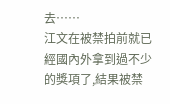去……
江文在被禁拍前就已經國內外拿到過不少的獎項了,結果被禁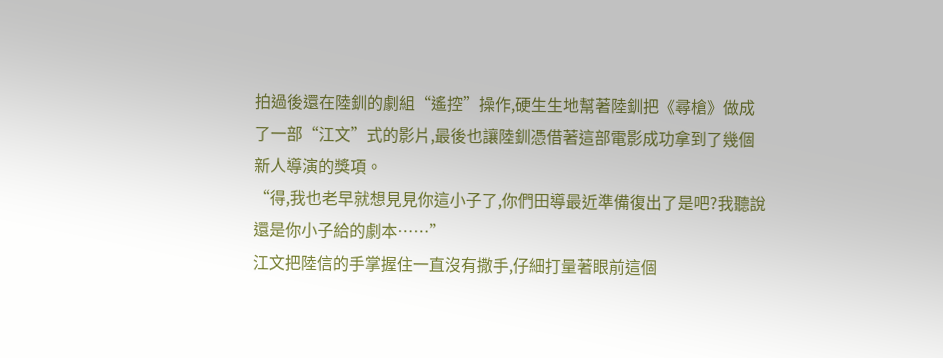拍過後還在陸釧的劇組“遙控”操作,硬生生地幫著陸釧把《尋槍》做成了一部“江文”式的影片,最後也讓陸釧憑借著這部電影成功拿到了幾個新人導演的獎項。
“得,我也老早就想見見你這小子了,你們田導最近準備復出了是吧?我聽說還是你小子給的劇本……”
江文把陸信的手掌握住一直沒有撒手,仔細打量著眼前這個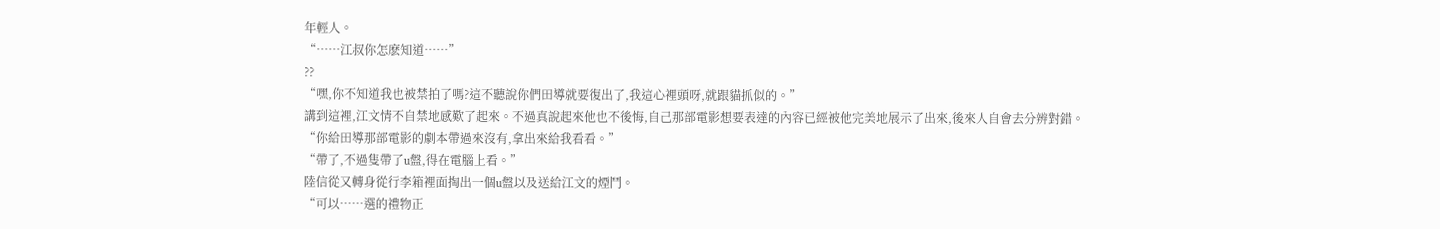年輕人。
“……江叔你怎麽知道……”
??
“嘿,你不知道我也被禁拍了嗎?這不聽說你們田導就要復出了,我這心裡頭呀,就跟貓抓似的。”
講到這裡,江文情不自禁地感歎了起來。不過真說起來他也不後悔,自己那部電影想要表達的內容已經被他完美地展示了出來,後來人自會去分辨對錯。
“你給田導那部電影的劇本帶過來沒有,拿出來給我看看。”
“帶了,不過隻帶了u盤,得在電腦上看。”
陸信從又轉身從行李箱裡面掏出一個u盤以及送給江文的煙鬥。
“可以……選的禮物正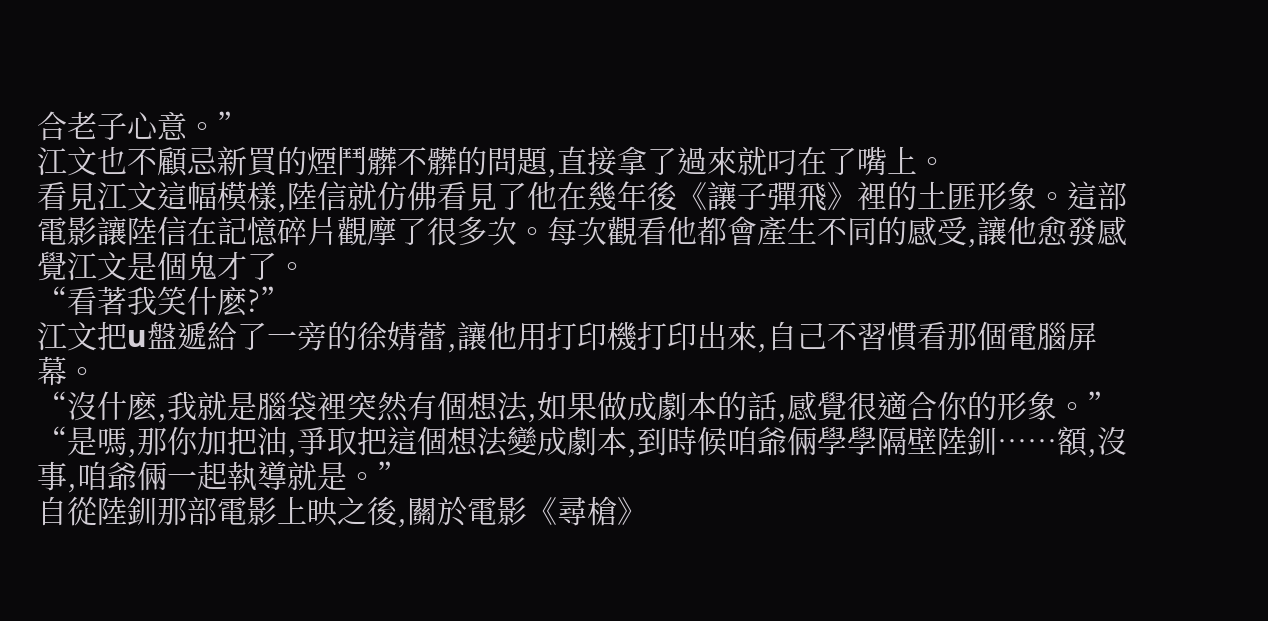合老子心意。”
江文也不顧忌新買的煙鬥髒不髒的問題,直接拿了過來就叼在了嘴上。
看見江文這幅模樣,陸信就仿佛看見了他在幾年後《讓子彈飛》裡的土匪形象。這部電影讓陸信在記憶碎片觀摩了很多次。每次觀看他都會產生不同的感受,讓他愈發感覺江文是個鬼才了。
“看著我笑什麽?”
江文把u盤遞給了一旁的徐婧蕾,讓他用打印機打印出來,自己不習慣看那個電腦屏幕。
“沒什麽,我就是腦袋裡突然有個想法,如果做成劇本的話,感覺很適合你的形象。”
“是嗎,那你加把油,爭取把這個想法變成劇本,到時候咱爺倆學學隔壁陸釧……額,沒事,咱爺倆一起執導就是。”
自從陸釧那部電影上映之後,關於電影《尋槍》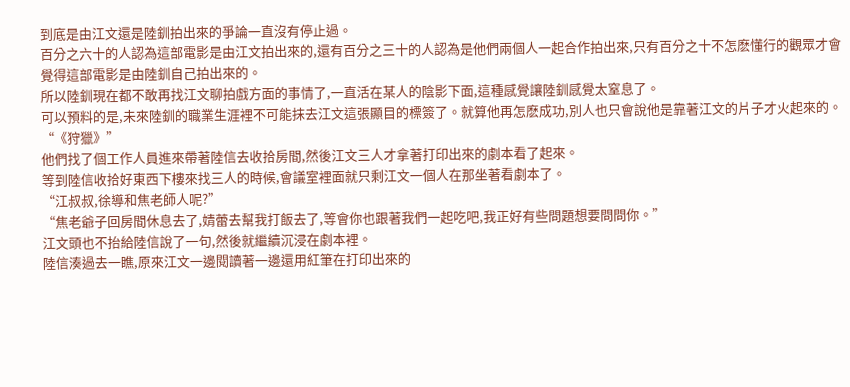到底是由江文還是陸釧拍出來的爭論一直沒有停止過。
百分之六十的人認為這部電影是由江文拍出來的,還有百分之三十的人認為是他們兩個人一起合作拍出來,只有百分之十不怎麽懂行的觀眾才會覺得這部電影是由陸釧自己拍出來的。
所以陸釧現在都不敢再找江文聊拍戲方面的事情了,一直活在某人的陰影下面,這種感覺讓陸釧感覺太窒息了。
可以預料的是,未來陸釧的職業生涯裡不可能抹去江文這張顯目的標簽了。就算他再怎麽成功,別人也只會說他是靠著江文的片子才火起來的。
“《狩獵》”
他們找了個工作人員進來帶著陸信去收拾房間,然後江文三人才拿著打印出來的劇本看了起來。
等到陸信收拾好東西下樓來找三人的時候,會議室裡面就只剩江文一個人在那坐著看劇本了。
“江叔叔,徐導和焦老師人呢?”
“焦老爺子回房間休息去了,婧蕾去幫我打飯去了,等會你也跟著我們一起吃吧,我正好有些問題想要問問你。”
江文頭也不抬給陸信說了一句,然後就繼續沉浸在劇本裡。
陸信湊過去一瞧,原來江文一邊閱讀著一邊還用紅筆在打印出來的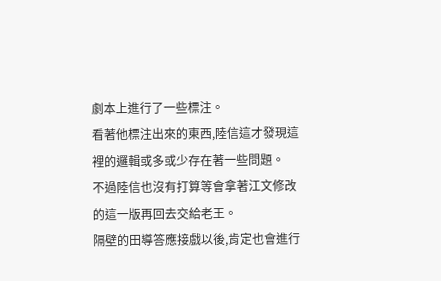劇本上進行了一些標注。
看著他標注出來的東西,陸信這才發現這裡的邏輯或多或少存在著一些問題。
不過陸信也沒有打算等會拿著江文修改的這一版再回去交給老王。
隔壁的田導答應接戲以後,肯定也會進行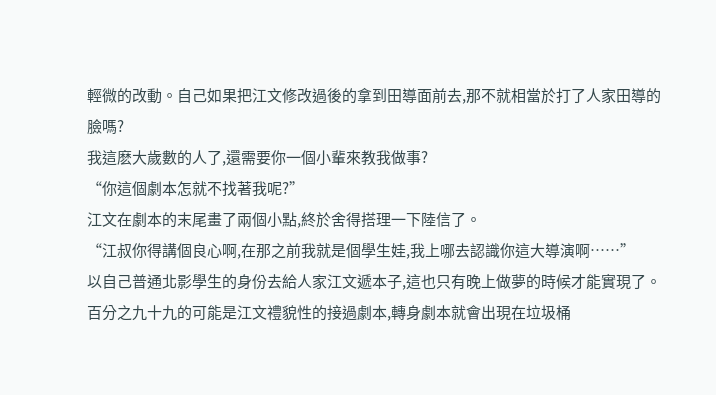輕微的改動。自己如果把江文修改過後的拿到田導面前去,那不就相當於打了人家田導的臉嗎?
我這麽大歲數的人了,還需要你一個小輩來教我做事?
“你這個劇本怎就不找著我呢?”
江文在劇本的末尾畫了兩個小點,終於舍得搭理一下陸信了。
“江叔你得講個良心啊,在那之前我就是個學生娃,我上哪去認識你這大導演啊……”
以自己普通北影學生的身份去給人家江文遞本子,這也只有晚上做夢的時候才能實現了。百分之九十九的可能是江文禮貌性的接過劇本,轉身劇本就會出現在垃圾桶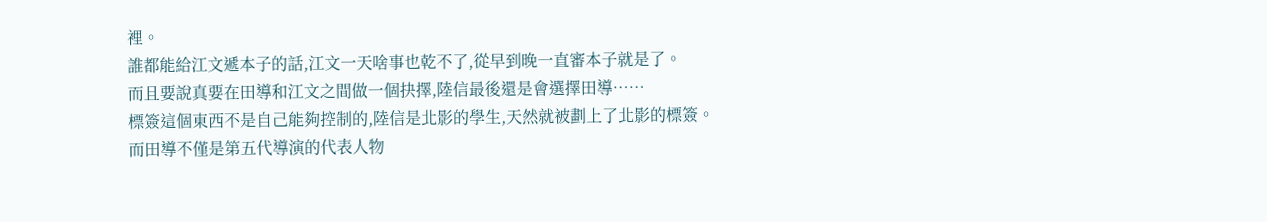裡。
誰都能給江文遞本子的話,江文一天啥事也乾不了,從早到晚一直審本子就是了。
而且要說真要在田導和江文之間做一個抉擇,陸信最後還是會選擇田導……
標簽這個東西不是自己能夠控制的,陸信是北影的學生,天然就被劃上了北影的標簽。
而田導不僅是第五代導演的代表人物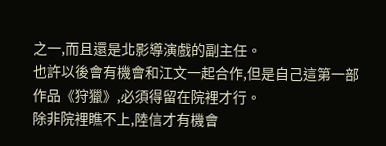之一,而且還是北影導演戲的副主任。
也許以後會有機會和江文一起合作,但是自己這第一部作品《狩獵》,必須得留在院裡才行。
除非院裡瞧不上,陸信才有機會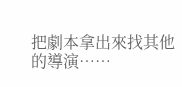把劇本拿出來找其他的導演……